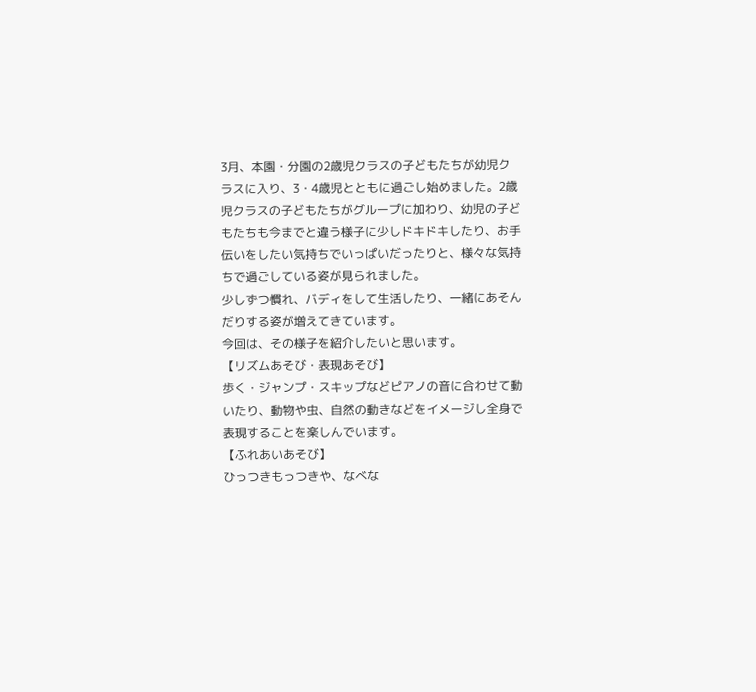3月、本園・分園の2歳児クラスの子どもたちが幼児クラスに入り、3・4歳児とともに過ごし始めました。2歳児クラスの子どもたちがグループに加わり、幼児の子どもたちも今までと違う様子に少しドキドキしたり、お手伝いをしたい気持ちでいっぱいだったりと、様々な気持ちで過ごしている姿が見られました。
少しずつ慣れ、バディをして生活したり、一緒にあそんだりする姿が増えてきています。
今回は、その様子を紹介したいと思います。
【リズムあそび・表現あそび】
歩く・ジャンプ・スキップなどピアノの音に合わせて動いたり、動物や虫、自然の動きなどをイメージし全身で表現することを楽しんでいます。
【ふれあいあそび】
ひっつきもっつきや、なべな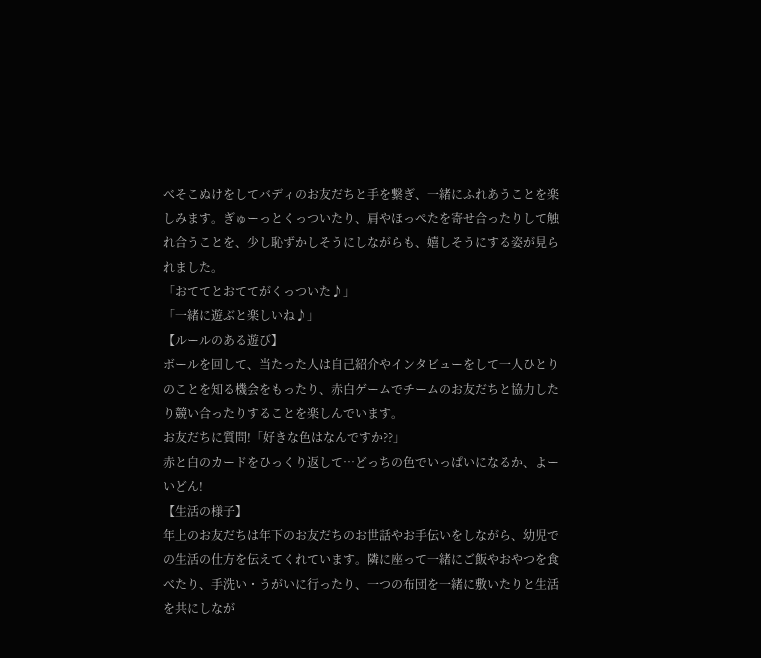べそこぬけをしてバディのお友だちと手を繋ぎ、一緒にふれあうことを楽しみます。ぎゅーっとくっついたり、肩やほっぺたを寄せ合ったりして触れ合うことを、少し恥ずかしそうにしながらも、嬉しそうにする姿が見られました。
「おててとおててがくっついた♪」
「一緒に遊ぶと楽しいね♪」
【ルールのある遊び】
ボールを回して、当たった人は自己紹介やインタビューをして一人ひとりのことを知る機会をもったり、赤白ゲームでチームのお友だちと協力したり競い合ったりすることを楽しんでいます。
お友だちに質問!「好きな色はなんですか??」
赤と白のカードをひっくり返して…どっちの色でいっぱいになるか、よーいどん!
【生活の様子】
年上のお友だちは年下のお友だちのお世話やお手伝いをしながら、幼児での生活の仕方を伝えてくれています。隣に座って一緒にご飯やおやつを食べたり、手洗い・うがいに行ったり、一つの布団を一緒に敷いたりと生活を共にしなが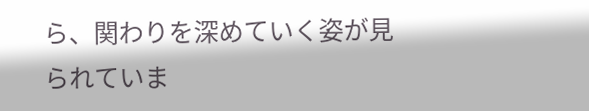ら、関わりを深めていく姿が見られていま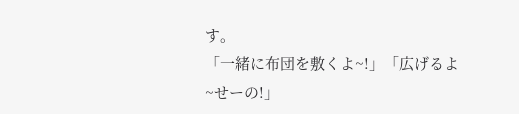す。
「一緒に布団を敷くよ~!」「広げるよ~せーの!」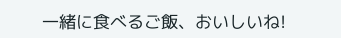一緒に食べるご飯、おいしいね!